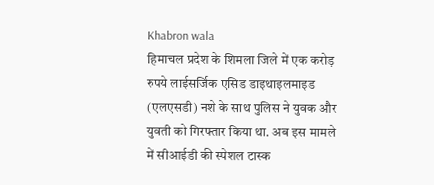Khabron wala
हिमाचल प्रदेश के शिमला जिले में एक करोड़ रुपये लाईसर्जिक एसिड डाइथाइलमाइड (एलएसडी) नशे के साथ पुलिस ने युवक और युवती को गिरफ्तार किया था. अब इस मामले में सीआईडी की स्पेशल टास्क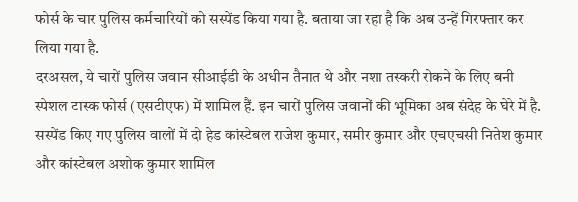फोर्स के चार पुलिस कर्मचारियों को सस्पेंड किया गया है. बताया जा रहा है कि अब उन्हें गिरफ्तार कर लिया गया है.
दरअसल, ये चारों पुलिस जवान सीआईडी के अधीन तैनात थे और नशा तस्करी रोकने के लिए बनी स्पेशल टास्क फोर्स (एसटीएफ) में शामिल हैं. इन चारों पुलिस जवानों की भूमिका अब संदेह के घेरे में है. सस्पेंड किए गए पुलिस वालों में दो हेड कांस्टेबल राजेश कुमार, समीर कुमार और एचएचसी नितेश कुमार और कांस्टेबल अशोक कुमार शामिल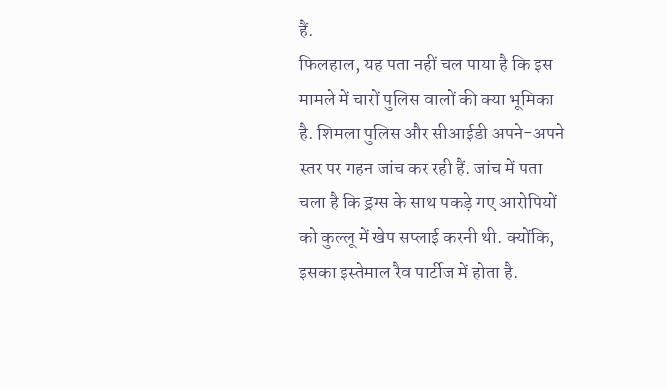हैं.
फिलहाल, यह पता नहीं चल पाया है कि इस मामले में चारों पुलिस वालों की क्या भूमिका है. शिमला पुलिस और सीआईडी अपने-अपने स्तर पर गहन जांच कर रही हैं. जांच में पता चला है कि ड्रग्स के साथ पकड़े गए आरोपियों को कुल्लू में खेप सप्लाई करनी थी. क्योंकि, इसका इस्तेमाल रैव पार्टीज में होता है.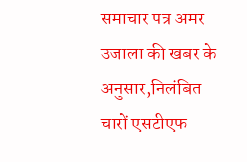समाचार पत्र अमर उजाला की खबर के अनुसार,निलंबित चारों एसटीएफ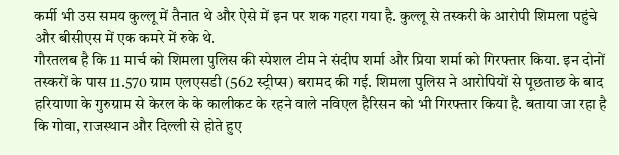कर्मी भी उस समय कुल्लू में तैनात थे और ऐसे में इन पर शक गहरा गया है. कुल्लू से तस्करी के आरोपी शिमला पहुंचे और बीसीएस में एक कमरे में रुके थे.
गौरतलब है कि 11 मार्च को शिमला पुलिस की स्पेशल टीम ने संदीप शर्मा और प्रिया शर्मा को गिरफ्तार किया. इन दोनों तस्करों के पास 11.570 ग्राम एलएसडी (562 स्ट्रीप्स) बरामद की गई. शिमला पुलिस ने आरोपियों से पूछताछ के बाद हरियाणा के गुरुग्राम से केरल के के कालीकट के रहने वाले नविएल हैरिसन को भी गिरफ्तार किया है. बताया जा रहा है कि गोवा, राजस्थान और दिल्ली से होते हुए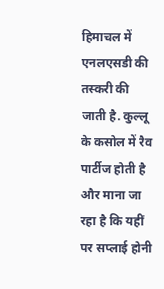हिमाचल में एनलएसडी की तस्करी की जाती है. कुल्लू के कसोल में रैव पार्टीज होती है और माना जा रहा है कि यहीं पर सप्लाई होनी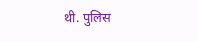थी. पुलिस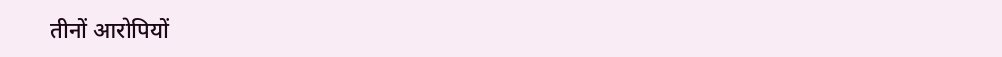तीनों आरोपियों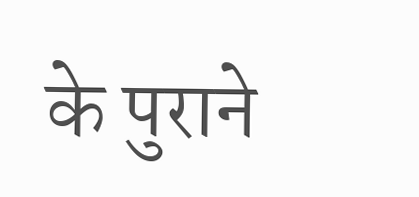के पुराने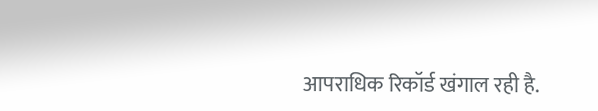आपराधिक रिकॉर्ड खंगाल रही है.